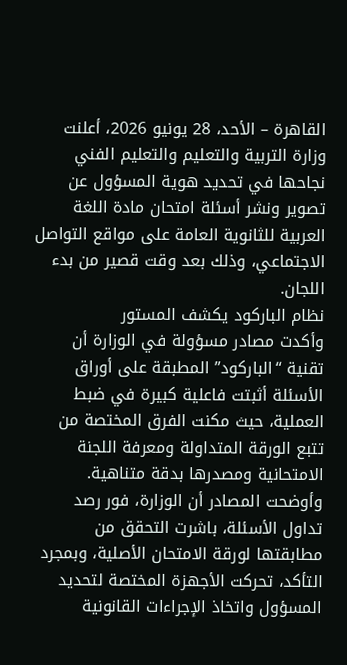القاهرة – الأحد، 28 يونيو 2026، أعلنت وزارة التربية والتعليم والتعليم الفني نجاحها في تحديد هوية المسؤول عن تصوير ونشر أسئلة امتحان مادة اللغة العربية للثانوية العامة على مواقع التواصل الاجتماعي، وذلك بعد وقت قصير من بدء اللجان.
نظام الباركود يكشف المستور
وأكدت مصادر مسؤولة في الوزارة أن تقنية “الباركود” المطبقة على أوراق الأسئلة أثبتت فاعلية كبيرة في ضبط العملية، حيث مكنت الفرق المختصة من تتبع الورقة المتداولة ومعرفة اللجنة الامتحانية ومصدرها بدقة متناهية.
وأوضحت المصادر أن الوزارة، فور رصد تداول الأسئلة، باشرت التحقق من مطابقتها لورقة الامتحان الأصلية، وبمجرد التأكد، تحركت الأجهزة المختصة لتحديد المسؤول واتخاذ الإجراءات القانونية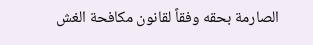الصارمة بحقه وفقاً لقانون مكافحة الغش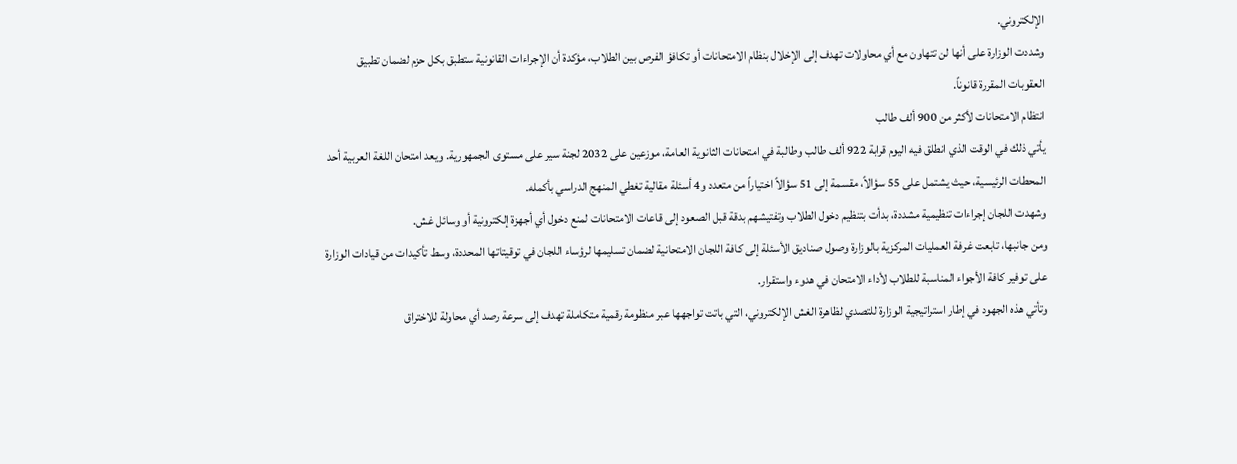الإلكتروني.
وشددت الوزارة على أنها لن تتهاون مع أي محاولات تهدف إلى الإخلال بنظام الامتحانات أو تكافؤ الفرص بين الطلاب، مؤكدة أن الإجراءات القانونية ستطبق بكل حزم لضمان تطبيق العقوبات المقررة قانوناً.
انتظام الامتحانات لأكثر من 900 ألف طالب
يأتي ذلك في الوقت الذي انطلق فيه اليوم قرابة 922 ألف طالب وطالبة في امتحانات الثانوية العامة، موزعين على 2032 لجنة سير على مستوى الجمهورية. ويعد امتحان اللغة العربية أحد المحطات الرئيسية، حيث يشتمل على 55 سؤالاً، مقسمة إلى 51 سؤالاً اختياراً من متعدد و4 أسئلة مقالية تغطي المنهج الدراسي بأكمله.
وشهدت اللجان إجراءات تنظيمية مشددة، بدأت بتنظيم دخول الطلاب وتفتيشهم بدقة قبل الصعود إلى قاعات الامتحانات لمنع دخول أي أجهزة إلكترونية أو وسائل غش.
ومن جانبها، تابعت غرفة العمليات المركزية بالوزارة وصول صناديق الأسئلة إلى كافة اللجان الامتحانية لضمان تسليمها لرؤساء اللجان في توقيتاتها المحددة، وسط تأكيدات من قيادات الوزارة على توفير كافة الأجواء المناسبة للطلاب لأداء الامتحان في هدوء واستقرار.
وتأتي هذه الجهود في إطار استراتيجية الوزارة للتصدي لظاهرة الغش الإلكتروني، التي باتت تواجهها عبر منظومة رقمية متكاملة تهدف إلى سرعة رصد أي محاولة للاختراق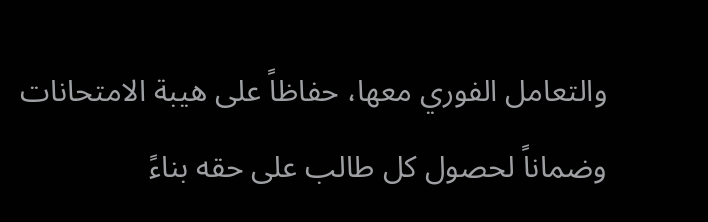والتعامل الفوري معها، حفاظاً على هيبة الامتحانات وضماناً لحصول كل طالب على حقه بناءً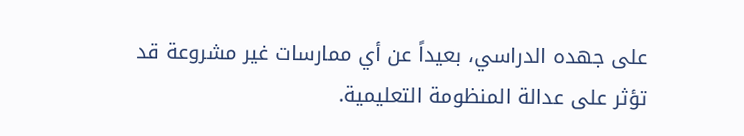على جهده الدراسي، بعيداً عن أي ممارسات غير مشروعة قد تؤثر على عدالة المنظومة التعليمية.